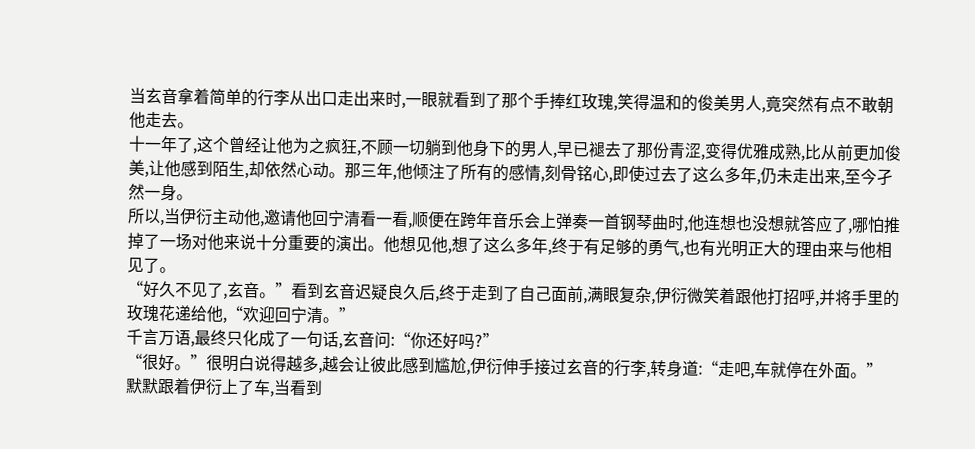当玄音拿着简单的行李从出口走出来时,一眼就看到了那个手捧红玫瑰,笑得温和的俊美男人,竟突然有点不敢朝他走去。
十一年了,这个曾经让他为之疯狂,不顾一切躺到他身下的男人,早已褪去了那份青涩,变得优雅成熟,比从前更加俊美,让他感到陌生,却依然心动。那三年,他倾注了所有的感情,刻骨铭心,即使过去了这么多年,仍未走出来,至今孑然一身。
所以,当伊衍主动他,邀请他回宁清看一看,顺便在跨年音乐会上弹奏一首钢琴曲时,他连想也没想就答应了,哪怕推掉了一场对他来说十分重要的演出。他想见他,想了这么多年,终于有足够的勇气,也有光明正大的理由来与他相见了。
“好久不见了,玄音。”看到玄音迟疑良久后,终于走到了自己面前,满眼复杂,伊衍微笑着跟他打招呼,并将手里的玫瑰花递给他,“欢迎回宁清。”
千言万语,最终只化成了一句话,玄音问:“你还好吗?”
“很好。”很明白说得越多,越会让彼此感到尴尬,伊衍伸手接过玄音的行李,转身道:“走吧,车就停在外面。”
默默跟着伊衍上了车,当看到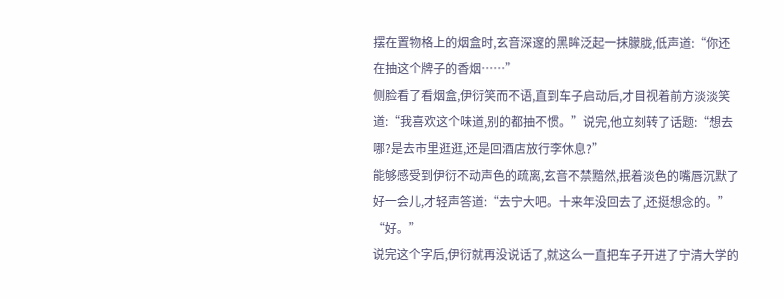摆在置物格上的烟盒时,玄音深邃的黑眸泛起一抹朦胧,低声道:“你还在抽这个牌子的香烟……”
侧脸看了看烟盒,伊衍笑而不语,直到车子启动后,才目视着前方淡淡笑道:“我喜欢这个味道,别的都抽不惯。”说完,他立刻转了话题:“想去哪?是去市里逛逛,还是回酒店放行李休息?”
能够感受到伊衍不动声色的疏离,玄音不禁黯然,抿着淡色的嘴唇沉默了好一会儿,才轻声答道:“去宁大吧。十来年没回去了,还挺想念的。”
“好。”
说完这个字后,伊衍就再没说话了,就这么一直把车子开进了宁清大学的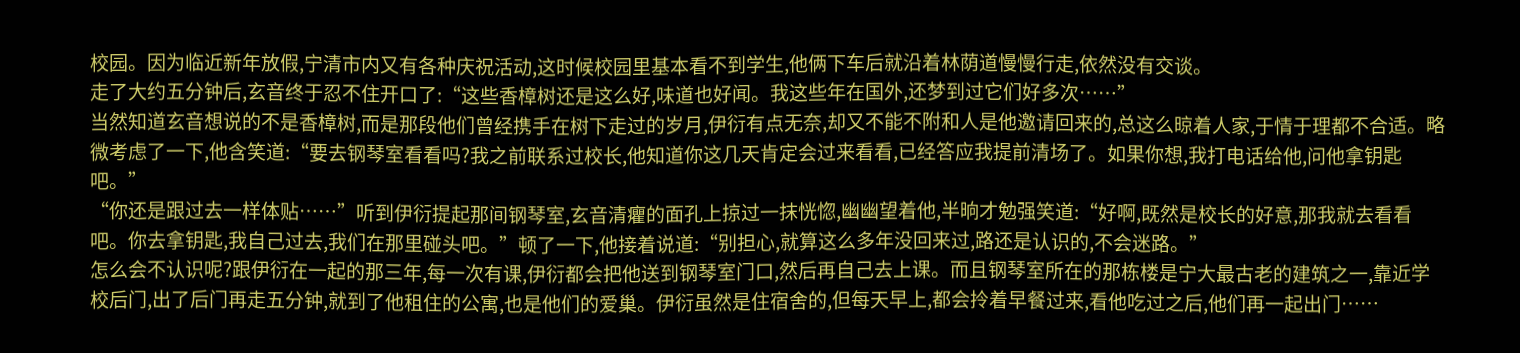校园。因为临近新年放假,宁清市内又有各种庆祝活动,这时候校园里基本看不到学生,他俩下车后就沿着林荫道慢慢行走,依然没有交谈。
走了大约五分钟后,玄音终于忍不住开口了:“这些香樟树还是这么好,味道也好闻。我这些年在国外,还梦到过它们好多次……”
当然知道玄音想说的不是香樟树,而是那段他们曾经携手在树下走过的岁月,伊衍有点无奈,却又不能不附和人是他邀请回来的,总这么晾着人家,于情于理都不合适。略微考虑了一下,他含笑道:“要去钢琴室看看吗?我之前联系过校长,他知道你这几天肯定会过来看看,已经答应我提前清场了。如果你想,我打电话给他,问他拿钥匙吧。”
“你还是跟过去一样体贴……”听到伊衍提起那间钢琴室,玄音清癯的面孔上掠过一抹恍惚,幽幽望着他,半晌才勉强笑道:“好啊,既然是校长的好意,那我就去看看吧。你去拿钥匙,我自己过去,我们在那里碰头吧。”顿了一下,他接着说道:“别担心,就算这么多年没回来过,路还是认识的,不会迷路。”
怎么会不认识呢?跟伊衍在一起的那三年,每一次有课,伊衍都会把他送到钢琴室门口,然后再自己去上课。而且钢琴室所在的那栋楼是宁大最古老的建筑之一,靠近学校后门,出了后门再走五分钟,就到了他租住的公寓,也是他们的爱巢。伊衍虽然是住宿舍的,但每天早上,都会拎着早餐过来,看他吃过之后,他们再一起出门……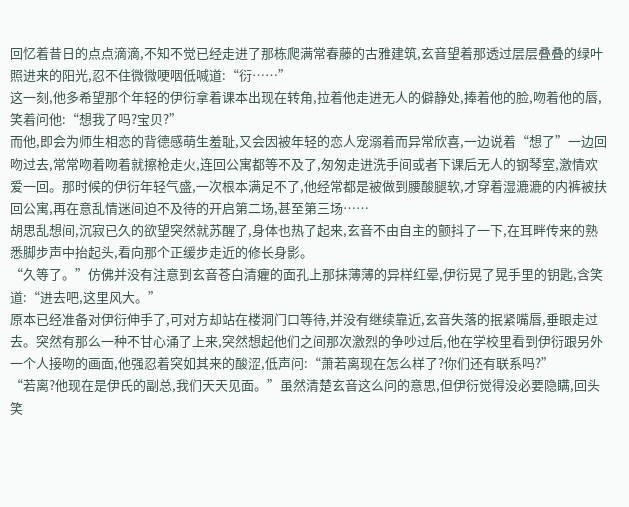回忆着昔日的点点滴滴,不知不觉已经走进了那栋爬满常春藤的古雅建筑,玄音望着那透过层层叠叠的绿叶照进来的阳光,忍不住微微哽咽低喊道:“衍……”
这一刻,他多希望那个年轻的伊衍拿着课本出现在转角,拉着他走进无人的僻静处,捧着他的脸,吻着他的唇,笑着问他:“想我了吗?宝贝?”
而他,即会为师生相恋的背德感萌生羞耻,又会因被年轻的恋人宠溺着而异常欣喜,一边说着“想了”一边回吻过去,常常吻着吻着就擦枪走火,连回公寓都等不及了,匆匆走进洗手间或者下课后无人的钢琴室,激情欢爱一回。那时候的伊衍年轻气盛,一次根本满足不了,他经常都是被做到腰酸腿软,才穿着湿漉漉的内裤被扶回公寓,再在意乱情迷间迫不及待的开启第二场,甚至第三场……
胡思乱想间,沉寂已久的欲望突然就苏醒了,身体也热了起来,玄音不由自主的颤抖了一下,在耳畔传来的熟悉脚步声中抬起头,看向那个正缓步走近的修长身影。
“久等了。”仿佛并没有注意到玄音苍白清癯的面孔上那抹薄薄的异样红晕,伊衍晃了晃手里的钥匙,含笑道:“进去吧,这里风大。”
原本已经准备对伊衍伸手了,可对方却站在楼洞门口等待,并没有继续靠近,玄音失落的抿紧嘴唇,垂眼走过去。突然有那么一种不甘心涌了上来,突然想起他们之间那次激烈的争吵过后,他在学校里看到伊衍跟另外一个人接吻的画面,他强忍着突如其来的酸涩,低声问:“萧若离现在怎么样了?你们还有联系吗?”
“若离?他现在是伊氏的副总,我们天天见面。”虽然清楚玄音这么问的意思,但伊衍觉得没必要隐瞒,回头笑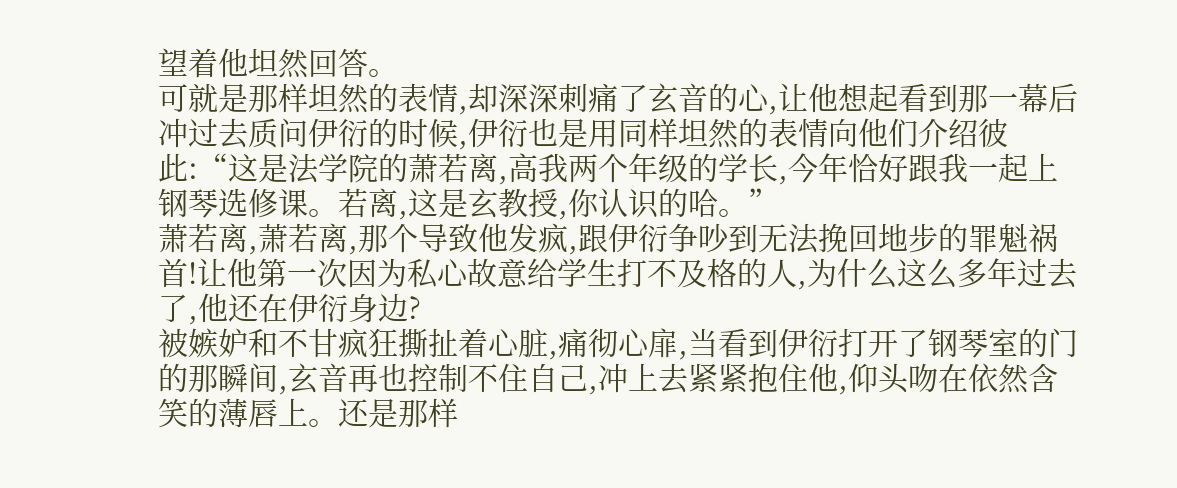望着他坦然回答。
可就是那样坦然的表情,却深深刺痛了玄音的心,让他想起看到那一幕后冲过去质问伊衍的时候,伊衍也是用同样坦然的表情向他们介绍彼此:“这是法学院的萧若离,高我两个年级的学长,今年恰好跟我一起上钢琴选修课。若离,这是玄教授,你认识的哈。”
萧若离,萧若离,那个导致他发疯,跟伊衍争吵到无法挽回地步的罪魁祸首!让他第一次因为私心故意给学生打不及格的人,为什么这么多年过去了,他还在伊衍身边?
被嫉妒和不甘疯狂撕扯着心脏,痛彻心扉,当看到伊衍打开了钢琴室的门的那瞬间,玄音再也控制不住自己,冲上去紧紧抱住他,仰头吻在依然含笑的薄唇上。还是那样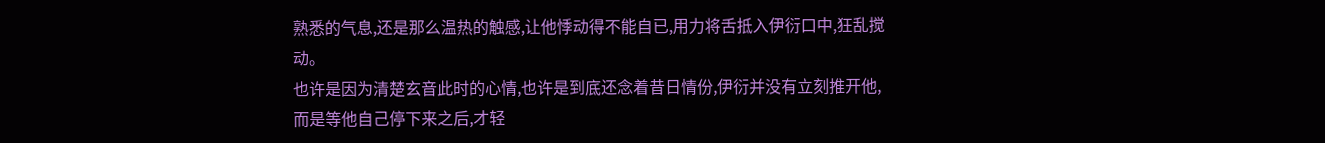熟悉的气息,还是那么温热的触感,让他悸动得不能自已,用力将舌抵入伊衍口中,狂乱搅动。
也许是因为清楚玄音此时的心情,也许是到底还念着昔日情份,伊衍并没有立刻推开他,而是等他自己停下来之后,才轻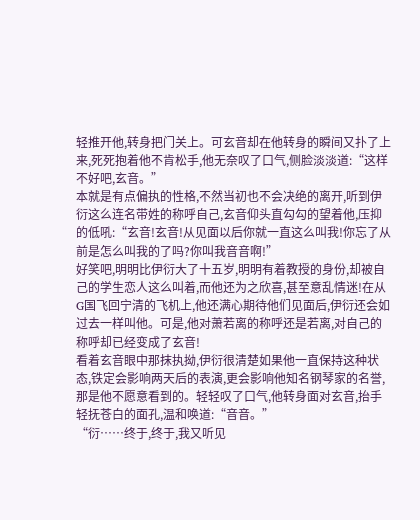轻推开他,转身把门关上。可玄音却在他转身的瞬间又扑了上来,死死抱着他不肯松手,他无奈叹了口气,侧脸淡淡道:“这样不好吧,玄音。”
本就是有点偏执的性格,不然当初也不会决绝的离开,听到伊衍这么连名带姓的称呼自己,玄音仰头直勾勾的望着他,压抑的低吼:“玄音!玄音!从见面以后你就一直这么叫我!你忘了从前是怎么叫我的了吗?你叫我音音啊!”
好笑吧,明明比伊衍大了十五岁,明明有着教授的身份,却被自己的学生恋人这么叫着,而他还为之欣喜,甚至意乱情迷!在从G国飞回宁清的飞机上,他还满心期待他们见面后,伊衍还会如过去一样叫他。可是,他对萧若离的称呼还是若离,对自己的称呼却已经变成了玄音!
看着玄音眼中那抹执拗,伊衍很清楚如果他一直保持这种状态,铁定会影响两天后的表演,更会影响他知名钢琴家的名誉,那是他不愿意看到的。轻轻叹了口气,他转身面对玄音,抬手轻抚苍白的面孔,温和唤道:“音音。”
“衍……终于,终于,我又听见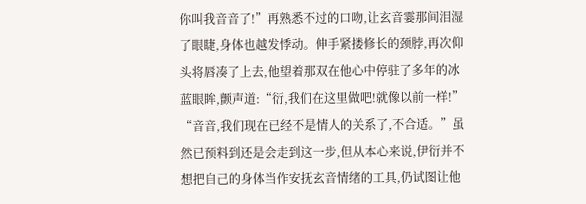你叫我音音了!”再熟悉不过的口吻,让玄音霎那间泪湿了眼睫,身体也越发悸动。伸手紧搂修长的颈脖,再次仰头将唇凑了上去,他望着那双在他心中停驻了多年的冰蓝眼眸,颤声道:“衍,我们在这里做吧!就像以前一样!”
“音音,我们现在已经不是情人的关系了,不合适。”虽然已预料到还是会走到这一步,但从本心来说,伊衍并不想把自己的身体当作安抚玄音情绪的工具,仍试图让他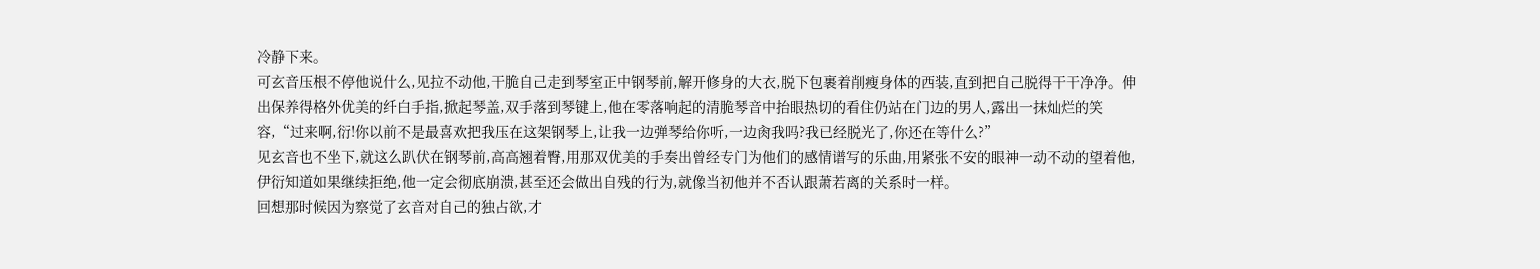冷静下来。
可玄音压根不停他说什么,见拉不动他,干脆自己走到琴室正中钢琴前,解开修身的大衣,脱下包裹着削瘦身体的西装,直到把自己脱得干干净净。伸出保养得格外优美的纤白手指,掀起琴盖,双手落到琴键上,他在零落响起的清脆琴音中抬眼热切的看住仍站在门边的男人,露出一抹灿烂的笑容,“过来啊,衍!你以前不是最喜欢把我压在这架钢琴上,让我一边弹琴给你听,一边肏我吗?我已经脱光了,你还在等什么?”
见玄音也不坐下,就这么趴伏在钢琴前,高高翘着臀,用那双优美的手奏出曾经专门为他们的感情谱写的乐曲,用紧张不安的眼神一动不动的望着他,伊衍知道如果继续拒绝,他一定会彻底崩溃,甚至还会做出自残的行为,就像当初他并不否认跟萧若离的关系时一样。
回想那时候因为察觉了玄音对自己的独占欲,才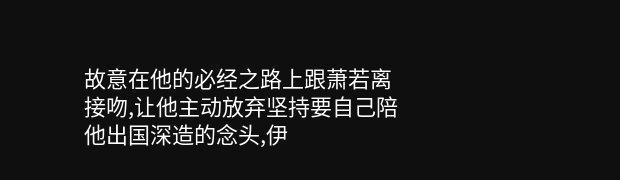故意在他的必经之路上跟萧若离接吻,让他主动放弃坚持要自己陪他出国深造的念头,伊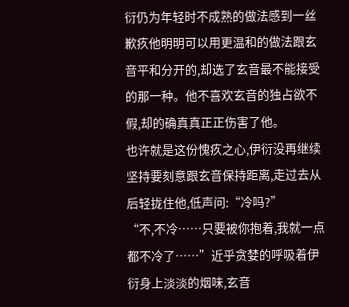衍仍为年轻时不成熟的做法感到一丝歉疚他明明可以用更温和的做法跟玄音平和分开的,却选了玄音最不能接受的那一种。他不喜欢玄音的独占欲不假,却的确真真正正伤害了他。
也许就是这份愧疚之心,伊衍没再继续坚持要刻意跟玄音保持距离,走过去从后轻拢住他,低声问:“冷吗?”
“不,不冷……只要被你抱着,我就一点都不冷了……”近乎贪婪的呼吸着伊衍身上淡淡的烟味,玄音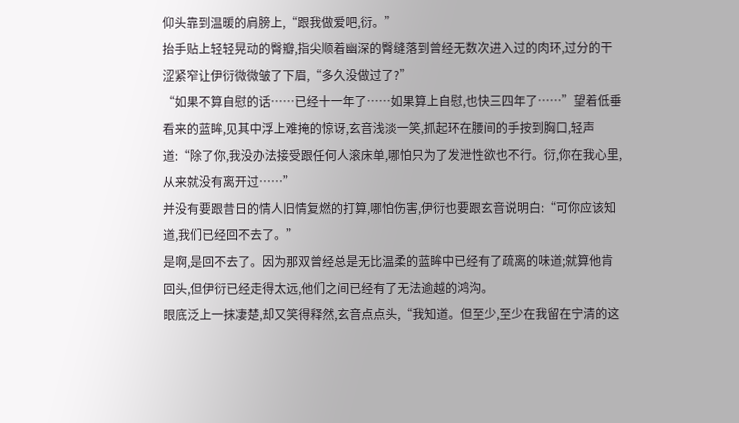仰头靠到温暖的肩膀上,“跟我做爱吧,衍。”
抬手贴上轻轻晃动的臀瓣,指尖顺着幽深的臀缝落到曾经无数次进入过的肉环,过分的干涩紧窄让伊衍微微皱了下眉,“多久没做过了?”
“如果不算自慰的话……已经十一年了……如果算上自慰,也快三四年了……”望着低垂看来的蓝眸,见其中浮上难掩的惊讶,玄音浅淡一笑,抓起环在腰间的手按到胸口,轻声道:“除了你,我没办法接受跟任何人滚床单,哪怕只为了发泄性欲也不行。衍,你在我心里,从来就没有离开过……”
并没有要跟昔日的情人旧情复燃的打算,哪怕伤害,伊衍也要跟玄音说明白:“可你应该知道,我们已经回不去了。”
是啊,是回不去了。因为那双曾经总是无比温柔的蓝眸中已经有了疏离的味道;就算他肯回头,但伊衍已经走得太远,他们之间已经有了无法逾越的鸿沟。
眼底泛上一抹凄楚,却又笑得释然,玄音点点头,“我知道。但至少,至少在我留在宁清的这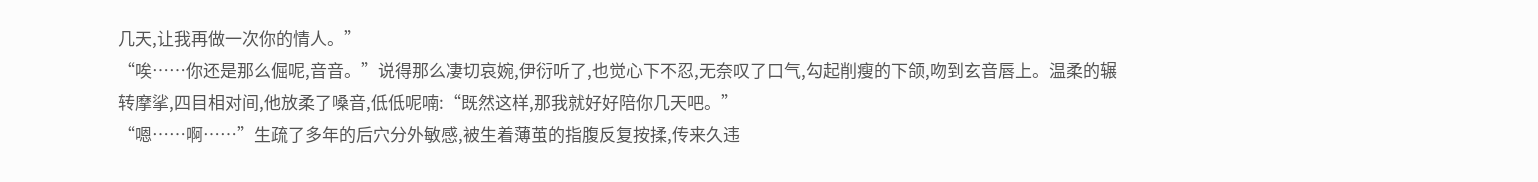几天,让我再做一次你的情人。”
“唉……你还是那么倔呢,音音。”说得那么凄切哀婉,伊衍听了,也觉心下不忍,无奈叹了口气,勾起削瘦的下颌,吻到玄音唇上。温柔的辗转摩挲,四目相对间,他放柔了嗓音,低低呢喃:“既然这样,那我就好好陪你几天吧。”
“嗯……啊……”生疏了多年的后穴分外敏感,被生着薄茧的指腹反复按揉,传来久违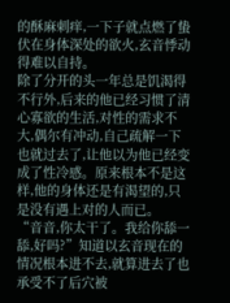的酥麻刺痒,一下子就点燃了蛰伏在身体深处的欲火,玄音悸动得难以自持。
除了分开的头一年总是饥渴得不行外,后来的他已经习惯了清心寡欲的生活,对性的需求不大,偶尔有冲动,自己疏解一下也就过去了,让他以为他已经变成了性冷感。原来根本不是这样,他的身体还是有渴望的,只是没有遇上对的人而已。
“音音,你太干了。我给你舔一舔,好吗?”知道以玄音现在的情况根本进不去,就算进去了也承受不了后穴被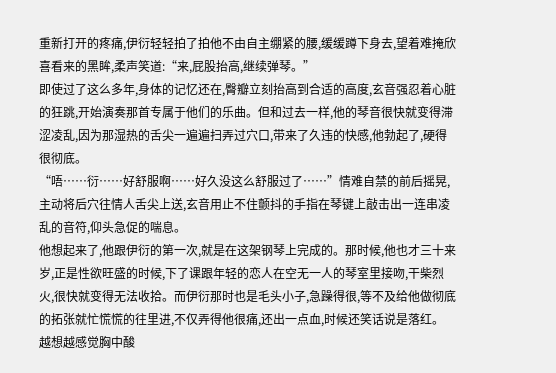重新打开的疼痛,伊衍轻轻拍了拍他不由自主绷紧的腰,缓缓蹲下身去,望着难掩欣喜看来的黑眸,柔声笑道:“来,屁股抬高,继续弹琴。”
即使过了这么多年,身体的记忆还在,臀瓣立刻抬高到合适的高度,玄音强忍着心脏的狂跳,开始演奏那首专属于他们的乐曲。但和过去一样,他的琴音很快就变得滞涩凌乱,因为那湿热的舌尖一遍遍扫弄过穴口,带来了久违的快感,他勃起了,硬得很彻底。
“唔……衍……好舒服啊……好久没这么舒服过了……”情难自禁的前后摇晃,主动将后穴往情人舌尖上送,玄音用止不住颤抖的手指在琴键上敲击出一连串凌乱的音符,仰头急促的喘息。
他想起来了,他跟伊衍的第一次,就是在这架钢琴上完成的。那时候,他也才三十来岁,正是性欲旺盛的时候,下了课跟年轻的恋人在空无一人的琴室里接吻,干柴烈火,很快就变得无法收拾。而伊衍那时也是毛头小子,急躁得很,等不及给他做彻底的拓张就忙慌慌的往里进,不仅弄得他很痛,还出一点血,时候还笑话说是落红。
越想越感觉胸中酸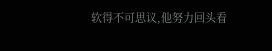软得不可思议,他努力回头看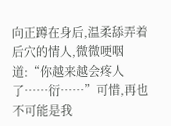向正蹲在身后,温柔舔弄着后穴的情人,微微哽咽道:“你越来越会疼人了……衍……”可惜,再也不可能是我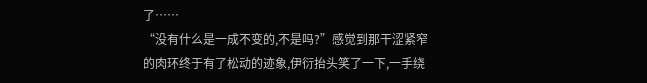了……
“没有什么是一成不变的,不是吗?”感觉到那干涩紧窄的肉环终于有了松动的迹象,伊衍抬头笑了一下,一手绕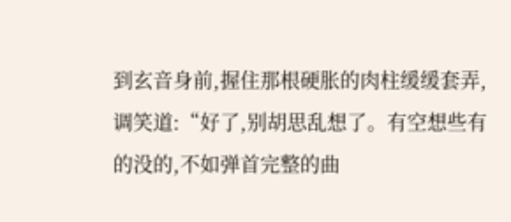到玄音身前,握住那根硬胀的肉柱缓缓套弄,调笑道:“好了,别胡思乱想了。有空想些有的没的,不如弹首完整的曲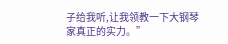子给我听,让我领教一下大钢琴家真正的实力。”